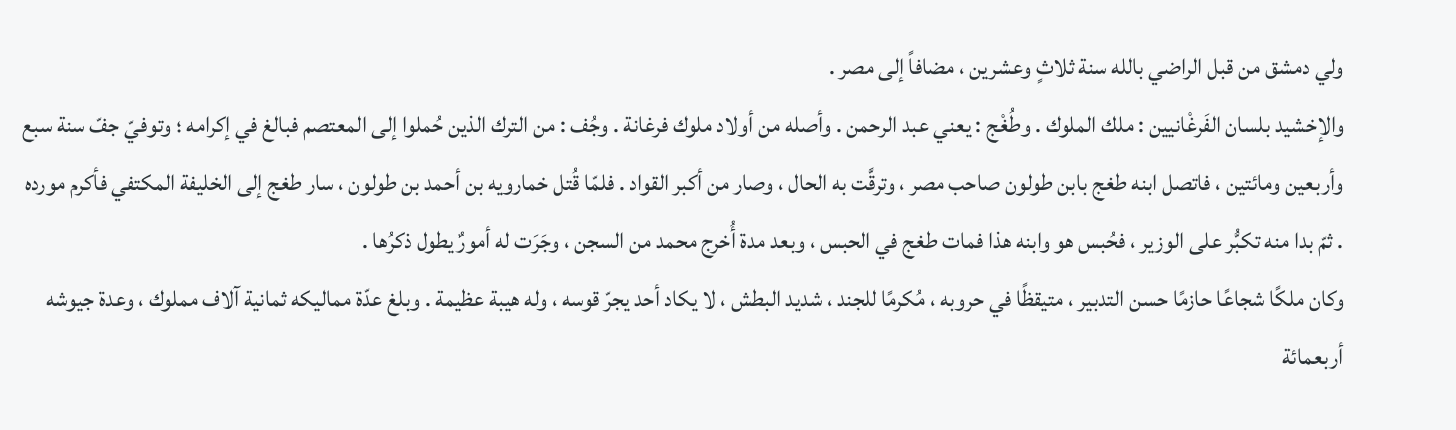ولي دمشق من قبل الراضي بالله سنة ثلاثٍ وعشرين ، مضافاً إلى مصر .
والإخشيد بلسان الفَرغْانيين : ملك الملوك . وطُغْج : يعني عبد الرحمن . وأصله من أولاد ملوك فرغانة . وجُف : من الترك الذين حُملوا إلى المعتصم فبالغ في إكرامه ؛ وتوفيّ جفّ سنة سبع وأربعين ومائتين ، فاتصل ابنه طغج بابن طولون صاحب مصر ، وترقَّت به الحال ، وصار من أكبر القواد . فلمّا قُتل خمارويه بن أحمد بن طولون ، سار طغج إلى الخليفة المكتفي فأكرم مورده . ثمّ بدا منه تكبُّر على الوزير ، فحُبس هو وابنه هذا فمات طغج في الحبس ، وبعد مدة أُخرج محمد من السجن ، وجَرَت له أمورٌ يطول ذكرُها .
وكان ملكًا شجاعًا حازمًا حسن التدبير ، متيقظًا في حروبه ، مُكرمًا للجند ، شديد البطش ، لا يكاد أحد يجرّ قوسه ، وله هيبة عظيمة . وبلغ عدّة مماليكه ثمانية آلاف مملوك ، وعدة جيوشه أربعمائة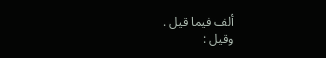ألف فيما قيل .
وقيل :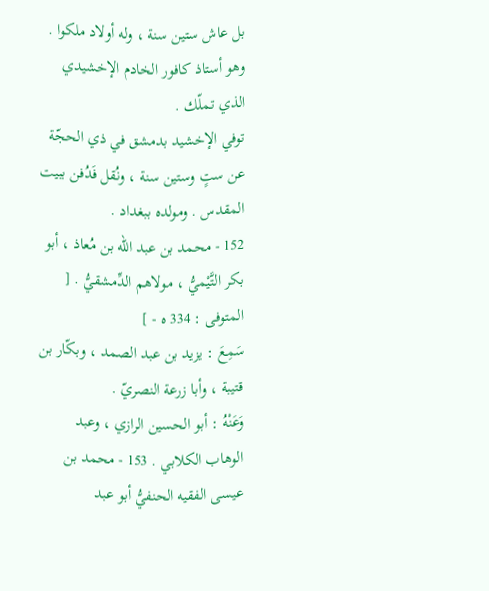بل عاش ستين سنة ، وله أولاد ملكوا . وهو أستاذ كافور الخادم الإخشيدي الذي تملّك .
توفي الإخشيد بدمشق في ذي الحجّة عن ستٍ وستين سنة ، ونُقل فَدُفن ببيت المقدس . ومولده ببغداد .
152 - محمد بن عبد الله بن مُعاذ ، أبو بكر التَّيْميُّ ، مولاهم الدِّمشقيُّ . [ المتوفى : 334 ه - ]
سَمِعَ : يزيد بن عبد الصمد ، وبكّار بن قتيبة ، وأبا زرعة النصريّ .
وَعَنْهُ : أبو الحسين الرازي ، وعبد الوهاب الكلابي . 153 - محمد بن عيسى الفقيه الحنفيُّ أبو عبد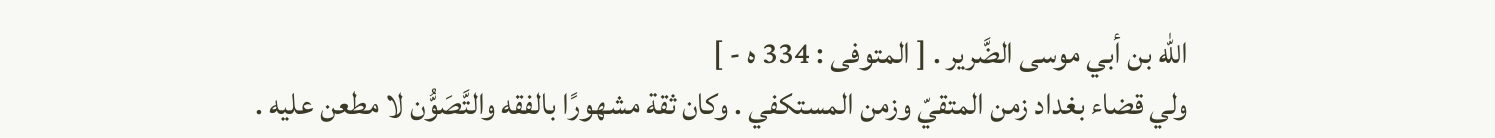الله بن أبي موسى الضَّرير . [ المتوفى : 334 ه - ]
ولي قضاء بغداد زمن المتقيّ وزمن المستكفي . وكان ثقة مشهورًا بالفقه والتَّصَوُّن لا مطعن عليه .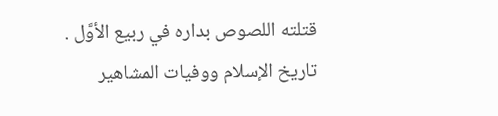قتلته اللصوص بداره في ربيع الأوَّل .
تاريخ الإسلام ووفيات المشاهير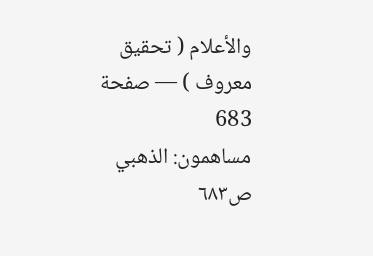والأعلام ( تحقيق معروف ) — صفحة 683
مساهمون: الذهبي
ص٦٨٣